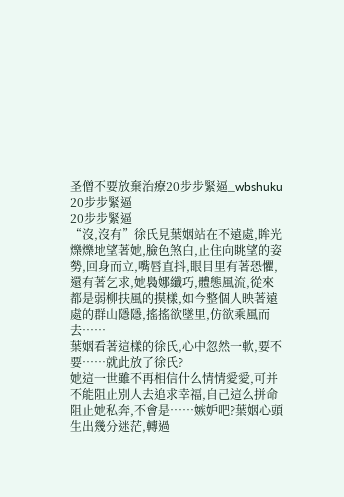圣僧不要放棄治療20步步緊逼_wbshuku
20步步緊逼
20步步緊逼
“沒,沒有”徐氏見葉姻站在不遠處,眸光爍爍地望著她,臉色煞白,止住向眺望的姿勢,回身而立,嘴唇直抖,眼目里有著恐懼,還有著乞求,她裊娜纖巧,體態風流,從來都是弱柳扶風的摸樣,如今整個人映著遠處的群山隱隱,搖搖欲墜里,仿欲乘風而去……
葉姻看著這樣的徐氏,心中忽然一軟,要不要……就此放了徐氏?
她這一世雖不再相信什么情情愛愛,可并不能阻止別人去追求幸福,自己這么拼命阻止她私奔,不會是……嫉妒吧?葉姻心頭生出幾分迷茫,轉過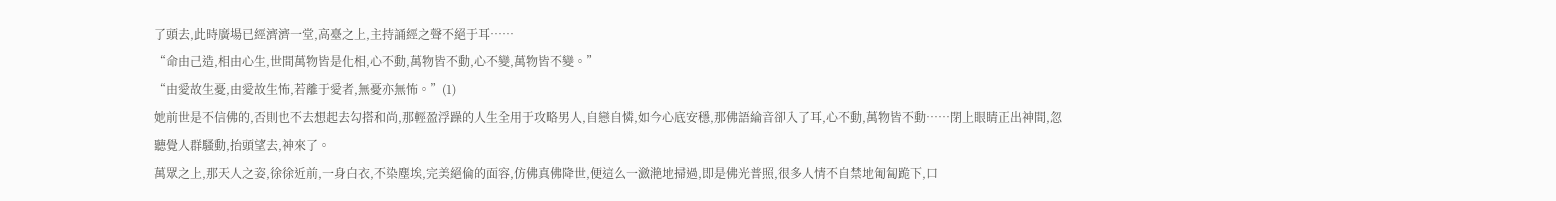了頭去,此時廣場已經濟濟一堂,高臺之上,主持誦經之聲不絕于耳……
“命由己造,相由心生,世間萬物皆是化相,心不動,萬物皆不動,心不變,萬物皆不變。”
“由愛故生憂,由愛故生怖,若離于愛者,無憂亦無怖。”(1)
她前世是不信佛的,否則也不去想起去勾搭和尚,那輕盈浮躁的人生全用于攻略男人,自戀自憐,如今心底安穩,那佛語綸音卻入了耳,心不動,萬物皆不動……閉上眼睛正出神間,忽聽覺人群騷動,抬頭望去,神來了。
萬眾之上,那天人之姿,徐徐近前,一身白衣,不染塵埃,完美絕倫的面容,仿佛真佛降世,便這么一瀲滟地掃過,即是佛光普照,很多人情不自禁地匍匐跪下,口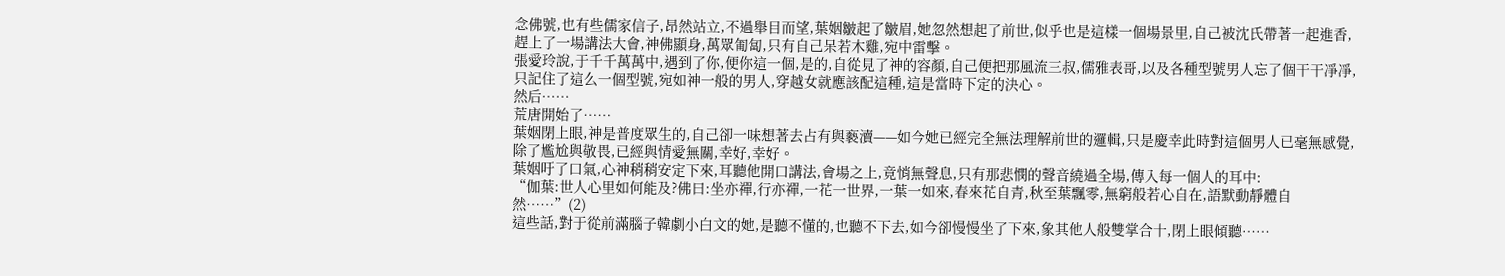念佛號,也有些儒家信子,昂然站立,不過舉目而望,葉姻皺起了皺眉,她忽然想起了前世,似乎也是這樣一個場景里,自己被沈氏帶著一起進香,趕上了一場講法大會,神佛顯身,萬眾匍匐,只有自己呆若木雞,宛中雷擊。
張愛玲說,于千千萬萬中,遇到了你,便你這一個,是的,自從見了神的容顏,自己便把那風流三叔,儒雅表哥,以及各種型號男人忘了個干干凈凈,只記住了這么一個型號,宛如神一般的男人,穿越女就應該配這種,這是當時下定的決心。
然后……
荒唐開始了……
葉姻閉上眼,神是普度眾生的,自己卻一味想著去占有與褻瀆——如今她已經完全無法理解前世的邏輯,只是慶幸此時對這個男人已毫無感覺,除了尷尬與敬畏,已經與情愛無關,幸好,幸好。
葉姻吁了口氣,心神稍稍安定下來,耳聽他開口講法,會場之上,竟悄無聲息,只有那悲憫的聲音繞過全場,傳入每一個人的耳中:
“伽葉:世人心里如何能及?佛曰:坐亦禪,行亦禪,一花一世界,一葉一如來,春來花自青,秋至葉飄零,無窮般若心自在,語默動靜體自然……”(2)
這些話,對于從前滿腦子韓劇小白文的她,是聽不懂的,也聽不下去,如今卻慢慢坐了下來,象其他人般雙掌合十,閉上眼傾聽……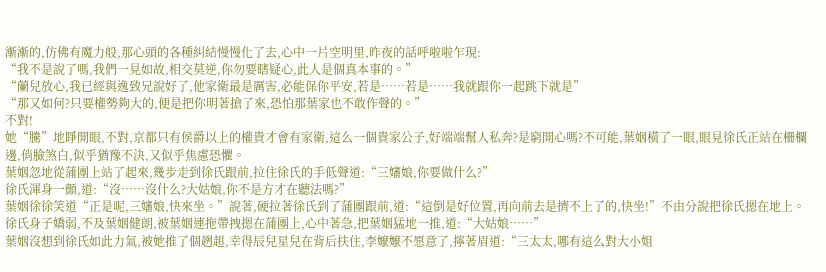漸漸的,仿佛有魔力般,那心頭的各種糾結慢慢化了去,心中一片空明里,昨夜的話呼啦啦乍現:
“我不是說了嗎,我們一見如故,相交莫逆,你勿要瞎疑心,此人是個真本事的。”
“蘭兒放心,我已經與逸致兄說好了,他家衛最是厲害,必能保你平安,若是……若是……我就跟你一起跳下就是”
“那又如何?只要權勢夠大的,便是把你明著搶了來,恐怕那葉家也不敢作聲的。”
不對!
她“騰”地睜開眼,不對,京都只有侯爵以上的權貴才會有家衛,這么一個貴家公子,好端端幫人私奔?是窮開心嗎?不可能,葉姻橫了一眼,眼見徐氏正站在柵欄邊,俏臉煞白,似乎猶豫不決,又似乎焦慮恐懼。
葉姻忽地從蒲團上站了起來,幾步走到徐氏跟前,拉住徐氏的手低聲道:“三嬸娘,你要做什么?”
徐氏渾身一顫,道:“沒……沒什么?大姑娘,你不是方才在聽法嗎?”
葉姻徐徐笑道“正是呢,三嬸娘,快來坐。”說著,硬拉著徐氏到了蒲團跟前,道:“這倒是好位置,再向前去是擠不上了的,快坐!”不由分說把徐氏摁在地上。
徐氏身子嬌弱,不及葉姻健朗,被葉姻連拖帶拽摁在蒲團上,心中著急,把葉姻猛地一推,道:“大姑娘……”
葉姻沒想到徐氏如此力氣,被她推了個趔趄,幸得辰兒星兒在背后扶住,李嬤嬤不愿意了,擰著眉道:“三太太,哪有這么對大小姐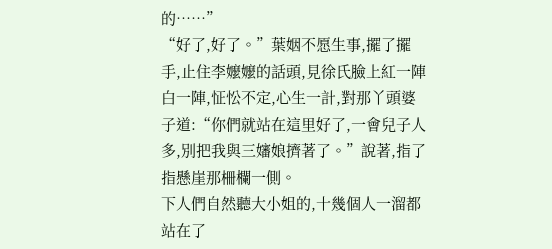的……”
“好了,好了。”葉姻不愿生事,擺了擺手,止住李嬤嬤的話頭,見徐氏臉上紅一陣白一陣,怔忪不定,心生一計,對那丫頭婆子道:“你們就站在這里好了,一會兒子人多,別把我與三嬸娘擠著了。”說著,指了指懸崖那柵欄一側。
下人們自然聽大小姐的,十幾個人一溜都站在了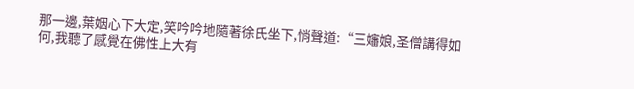那一邊,葉姻心下大定,笑吟吟地隨著徐氏坐下,悄聲道:“三嬸娘,圣僧講得如何,我聽了感覺在佛性上大有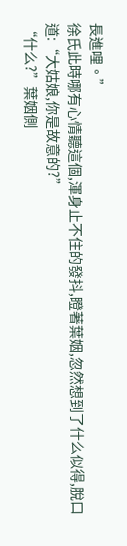長進哩。”
徐氏此時哪有心情聽這個,渾身止不住的發抖,瞪著葉姻,忽然想到了什么似得,脫口道:“大姑娘,你是故意的?”
“什么?”葉姻側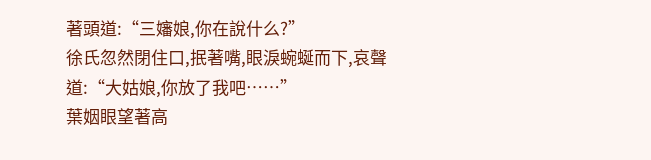著頭道:“三嬸娘,你在說什么?”
徐氏忽然閉住口,抿著嘴,眼淚蜿蜒而下,哀聲道:“大姑娘,你放了我吧……”
葉姻眼望著高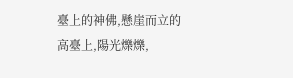臺上的神佛,懸崖而立的高臺上,陽光爍爍,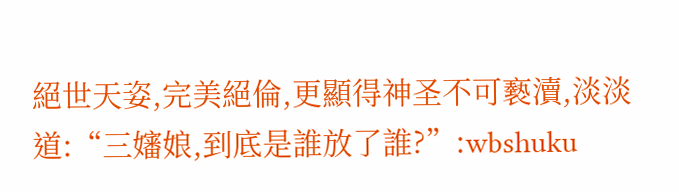絕世天姿,完美絕倫,更顯得神圣不可褻瀆,淡淡道:“三嬸娘,到底是誰放了誰?”:wbshuku